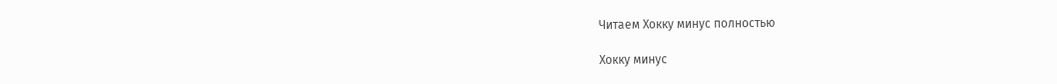Читаем Хокку минус полностью

Хокку минус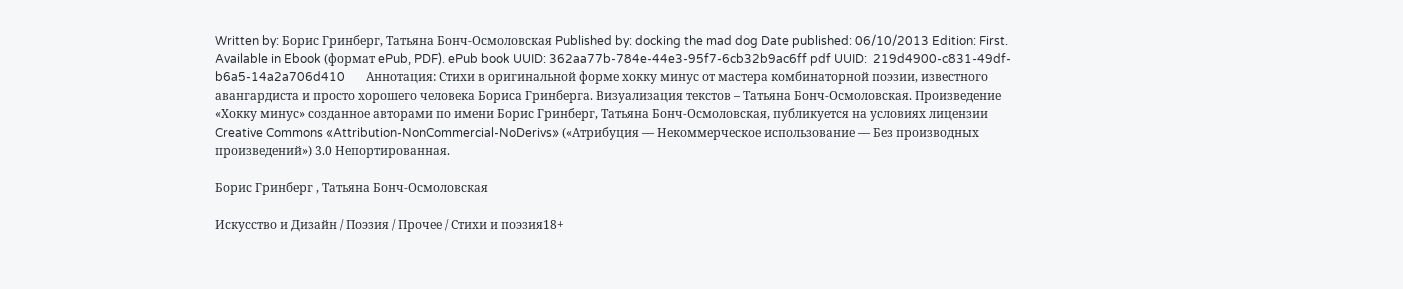Written by: Борис Гринберг, Татьяна Бонч-Осмоловская Published by: docking the mad dog Date published: 06/10/2013 Edition: First. Available in Ebook (формат ePub, PDF). ePub book UUID: 362aa77b-784e-44e3-95f7-6cb32b9ac6ff pdf UUID:  219d4900-c831-49df-b6a5-14a2a706d410       Аннотация: Cтихи в оригинальной форме хокку минус от мастера комбинаторной поэзии, известного авангардиста и просто хорошего человека Бориса Гринберга. Визуализация текстов – Татьяна Бонч-Осмоловская. Произведение «Хокку минус» созданное авторами по имени Борис Гринберг, Татьяна Бонч-Осмоловская, публикуется на условиях лицензии Creative Commons «Attribution-NonCommercial-NoDerivs» («Атрибуция — Некоммерческое использование — Без производных произведений») 3.0 Непортированная.

Борис Гринберг , Татьяна Бонч-Осмоловская

Искусство и Дизайн / Поэзия / Прочее / Стихи и поэзия18+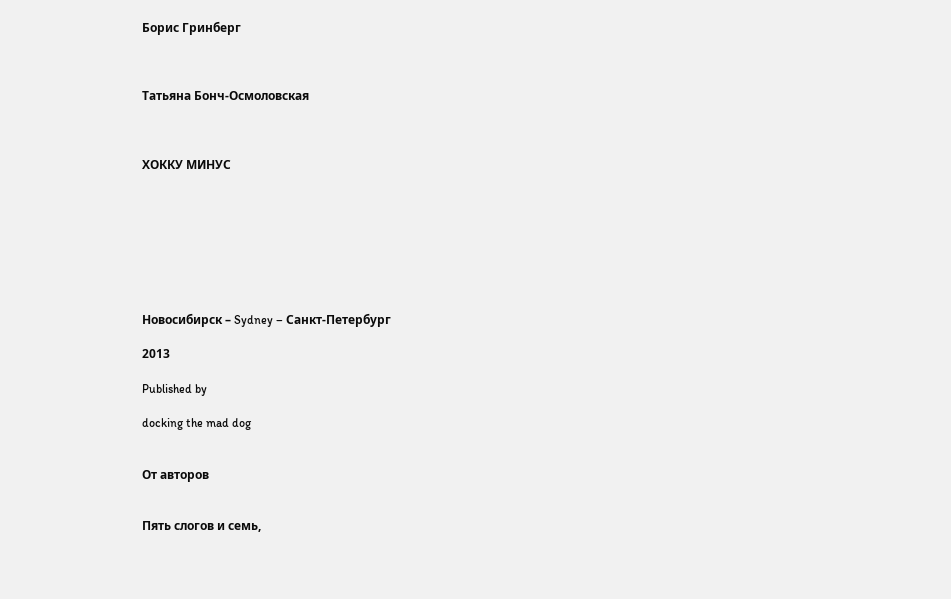Борис Гринберг



Татьяна Бонч-Осмоловская



ХОККУ МИНУС








Новосибирск – Sydney – Санкт-Петербург

2013

Published by

docking the mad dog


От авторов


Пять слогов и семь,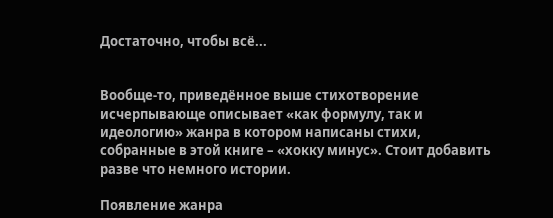Достаточно, чтобы всё...


Вообще-то, приведённое выше стихотворение исчерпывающе описывает «как формулу, так и идеологию» жанра в котором написаны стихи, собранные в этой книге – «хокку минус». Стоит добавить разве что немного истории.

Появление жанра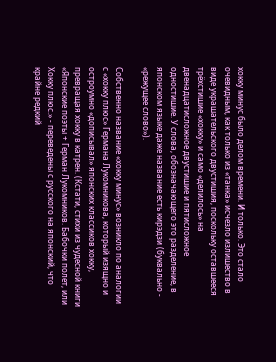хокку минус было делом времени. И только. Это стало очевидным, как только из «танка» исчезло излишество в виде украшательского двустишия, поскольку оставшееся трёхстишие «хокку» и само «делилось» на двенадцатисложное двустишие и пятисложное одностишие. У слова, обозначающего это разделение, в японском языке даже название есть кирэдзи (буквально - «режущее слово»).

Собственно название «хокку минус» возникло по аналогии с «хокку плюс» Германа Лукомникова, который изящно и остроумно «дописывал» японских классиков хокку, превращая хокку в катрен. (Кстати, стихи из чудесной книги «Японские поэты + Герман Лукомников. Бабочки полет, или Хокку плюс.» - переведены с русского на японский, что крайне редкий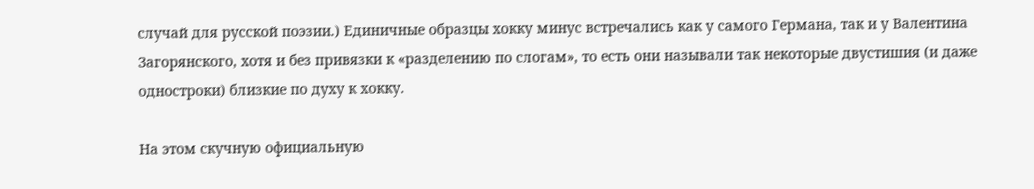случай для русской поэзии.) Единичные образцы хокку минус встречались как у самого Германа, так и у Валентина Загорянского, хотя и без привязки к «разделению по слогам», то есть они называли так некоторые двустишия (и даже одностроки) близкие по духу к хокку.

На этом скучную официальную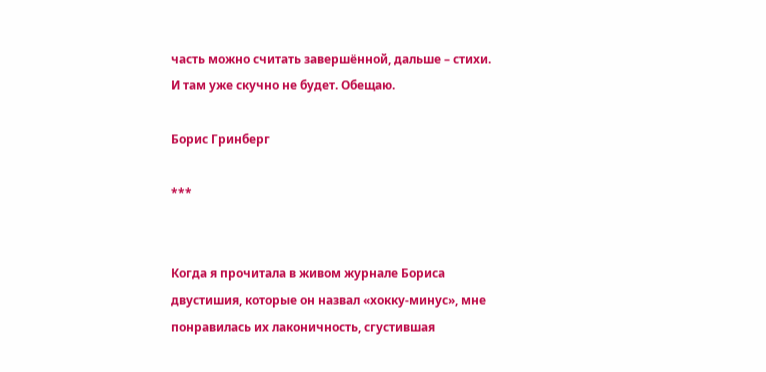часть можно считать завершённой, дальше – стихи. И там уже скучно не будет. Обещаю.

Борис Гринберг

***


Когда я прочитала в живом журнале Бориса двустишия, которые он назвал «хокку-минус», мне понравилась их лаконичность, сгустившая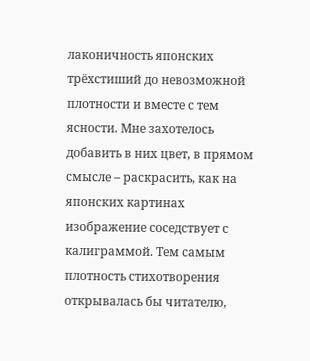лаконичность японских трёхстиший до невозможной плотности и вместе с тем ясности. Мне захотелось добавить в них цвет, в прямом смысле – раскрасить, как на японских картинах изображение соседствует с калиграммой. Тем самым плотность стихотворения открывалась бы читателю,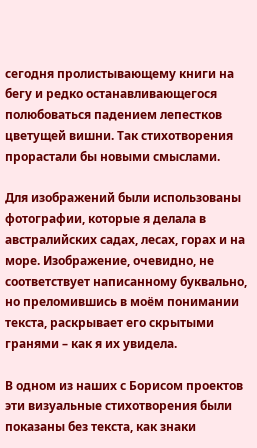сегодня пролистывающему книги на бегу и редко останавливающегося полюбоваться падением лепестков цветущей вишни. Так стихотворения прорастали бы новыми смыслами.

Для изображений были использованы фотографии, которые я делала в австралийских садах, лесах, горах и на море. Изображение, очевидно, не соответствует написанному буквально, но преломившись в моём понимании текста, раскрывает его скрытыми гранями – как я их увидела.

В одном из наших с Борисом проектов эти визуальные стихотворения были показаны без текста, как знаки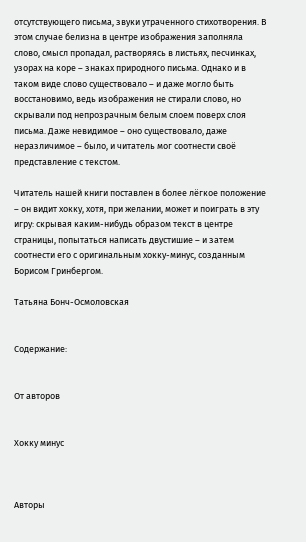отсутствующего письма, звуки утраченного стихотворения. В этом случае белизна в центре изображения заполняла слово, смысл пропадал, растворяясь в листьях, песчинках, узорах на коре – знаках природного письма. Однако и в таком виде слово существовало – и даже могло быть восстановимо, ведь изображения не стирали слово, но скрывали под непрозрачным белым слоем поверх слоя письма. Даже невидимое – оно существовало, даже неразличимое – было, и читатель мог соотнести своё представление с текстом.

Читатель нашей книги поставлен в более лёгкое положение – он видит хокку, хотя, при желании, может и поиграть в эту игру: скрывая каким-нибудь образом текст в центре страницы, попытаться написать двустишие – и затем соотнести его с оригинальным хокку-минус, созданным Борисом Гринбергом.

Татьяна Бонч-Осмоловская


Содержание:


От авторов


Хокку минус



Авторы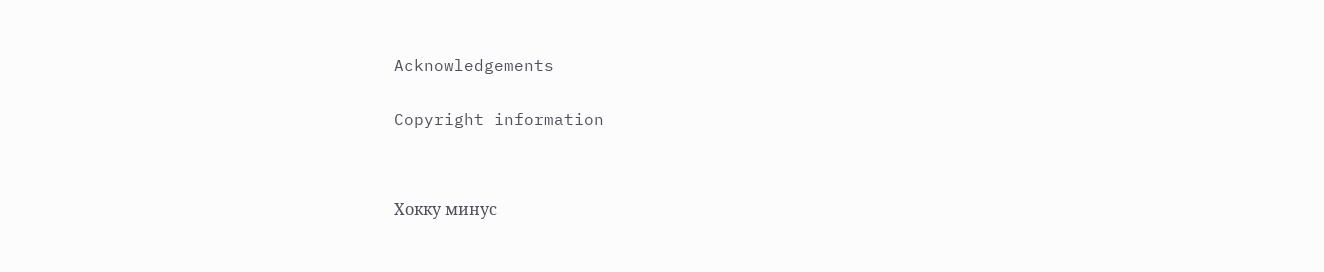Acknowledgements


Copyright information




Хокку минус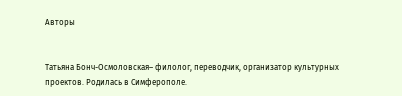Авторы


Татьяна Бонч-Осмоловская– филолог, переводчик, организатор культурных проектов. Родилась в Симферополе.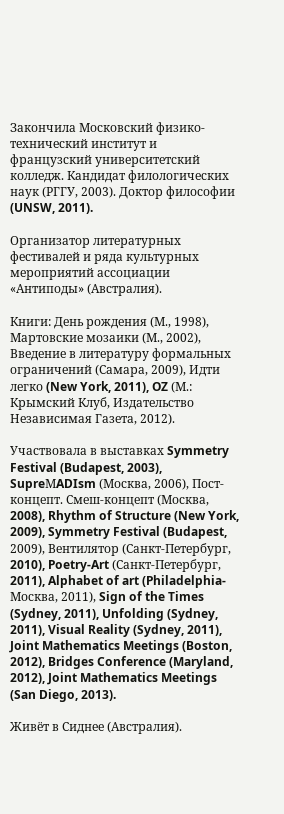Закончила Московский физико-технический институт и французский университетский колледж. Кандидат филологических наук (РГГУ, 2003). Доктор философии (UNSW, 2011).

Организатор литературных фестивалей и ряда культурных мероприятий ассоциации «Антиподы» (Австралия).

Книги: День рождения (М., 1998), Мартовские мозаики (М., 2002), Введение в литературу формальных ограничений (Самара, 2009), Идти легко (New York, 2011), OZ (М.: Крымский Клуб, Издательство Независимая Газета, 2012).

Участвовала в выставках Symmetry Festival (Budapest, 2003), SupreМADIsm (Москва, 2006), Пост-концепт. Смеш-концепт (Москва, 2008), Rhythm of Structure (New York, 2009), Symmetry Festival (Budapest, 2009), Вентилятор (Санкт-Петербург, 2010), Poetry-Art (Санкт-Петербург, 2011), Alphabet of art (Philadelphia-Москва, 2011), Sign of the Times (Sydney, 2011), Unfolding (Sydney, 2011), Visual Reality (Sydney, 2011), Joint Mathematics Meetings (Boston, 2012), Bridges Conference (Maryland, 2012), Joint Mathematics Meetings (San Diego, 2013).

Живёт в Сиднее (Австралия).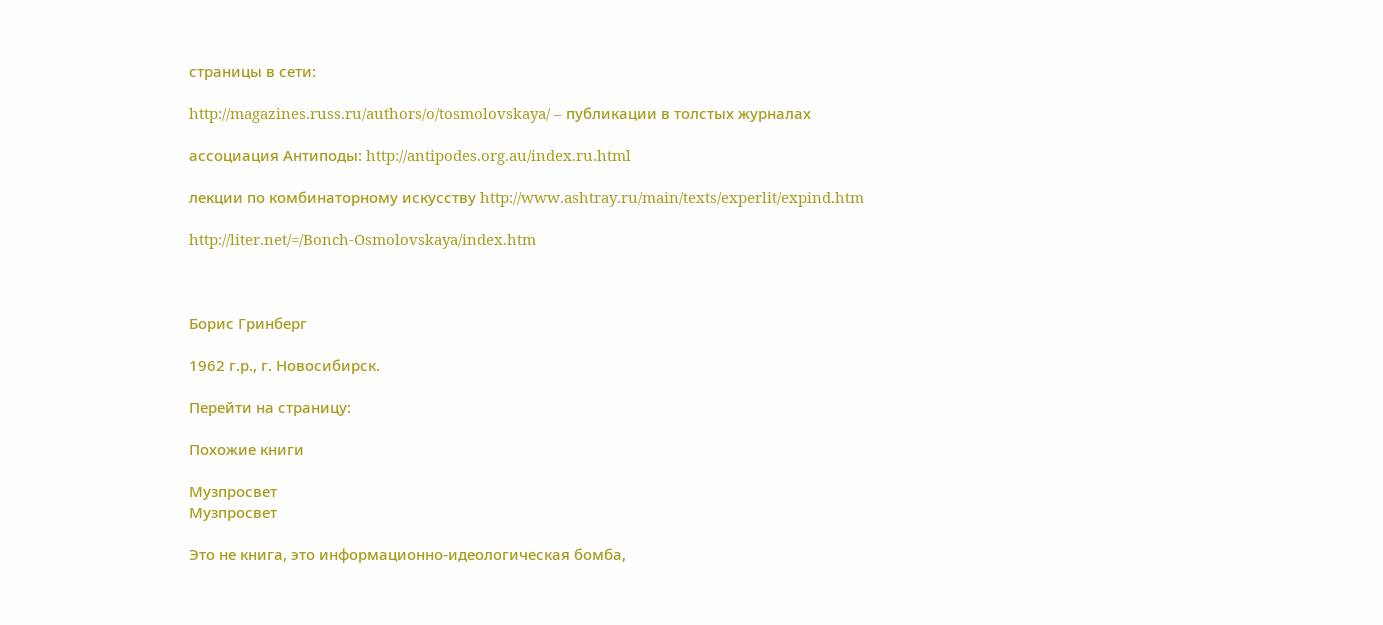страницы в сети:

http://magazines.russ.ru/authors/o/tosmolovskaya/ – публикации в толстых журналах

ассоциация Антиподы: http://antipodes.org.au/index.ru.html

лекции по комбинаторному искусству http://www.ashtray.ru/main/texts/experlit/expind.htm

http://liter.net/=/Bonch-Osmolovskaya/index.htm



Борис Гринберг

1962 г.р., г. Новосибирск.

Перейти на страницу:

Похожие книги

Музпросвет
Музпросвет

Это не книга, это информационно-идеологическая бомба,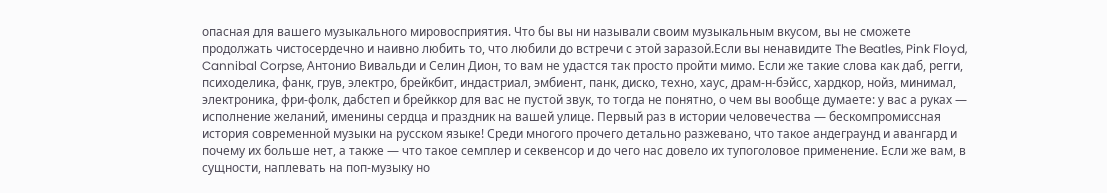опасная для вашего музыкального мировосприятия. Что бы вы ни называли своим музыкальным вкусом, вы не сможете продолжать чистосердечно и наивно любить то, что любили до встречи с этой заразой.Если вы ненавидите The Beatles, Pink Floyd, Cannibal Corpse, Антонио Вивальди и Селин Дион, то вам не удастся так просто пройти мимо. Если же такие слова как даб, регги, психоделика, фанк, грув, электро, брейкбит, индастриал, эмбиент, панк, диско, техно, хаус, драм-н-бэйсс, хардкор, нойз, минимал, электроника, фри-фолк, дабстеп и брейккор для вас не пустой звук, то тогда не понятно, о чем вы вообще думаете: у вас а руках — исполнение желаний, именины сердца и праздник на вашей улице. Первый раз в истории человечества — бескомпромиссная история современной музыки на русском языке! Среди многого прочего детально разжевано, что такое андеграунд и авангард и почему их больше нет, а также — что такое семплер и секвенсор и до чего нас довело их тупоголовое применение. Если же вам, в сущности, наплевать на поп-музыку но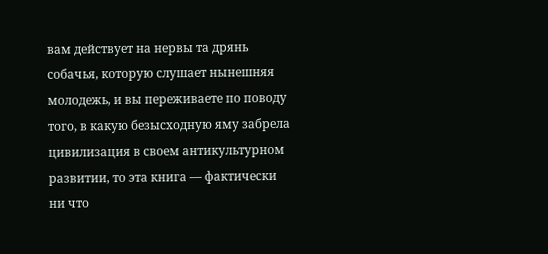вам действует на нервы та дрянь собачья, которую слушает нынешняя молодежь, и вы переживаете по поводу того, в какую безысходную яму забрела цивилизация в своем антикультурном развитии, то эта книга — фактически ни что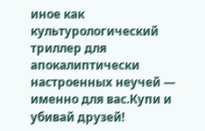иное как культурологический триллер для апокалиптически настроенных неучей — именно для вас.Купи и убивай друзей!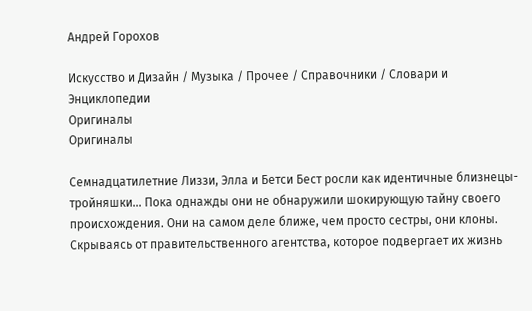Андрей Горохов

Искусство и Дизайн / Музыка / Прочее / Справочники / Словари и Энциклопедии
Оригиналы
Оригиналы

Семнадцатилетние Лиззи, Элла и Бетси Бест росли как идентичные близнецы-тройняшки… Пока однажды они не обнаружили шокирующую тайну своего происхождения. Они на самом деле ближе, чем просто сестры, они клоны. Скрываясь от правительственного агентства, которое подвергает их жизнь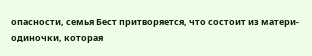опасности, семья Бест притворяется, что состоит из матери-одиночки, которая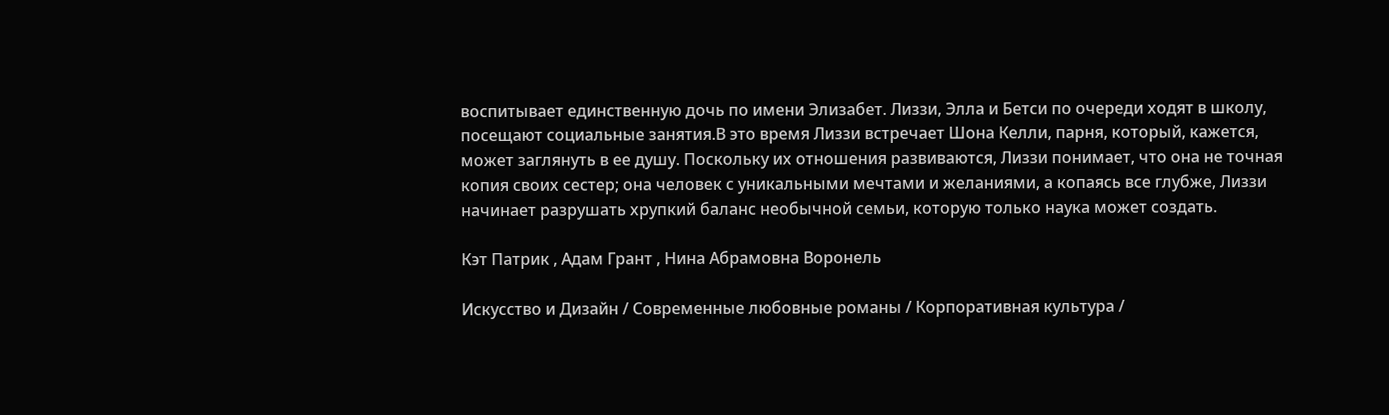воспитывает единственную дочь по имени Элизабет. Лиззи, Элла и Бетси по очереди ходят в школу, посещают социальные занятия.В это время Лиззи встречает Шона Келли, парня, который, кажется, может заглянуть в ее душу. Поскольку их отношения развиваются, Лиззи понимает, что она не точная копия своих сестер; она человек с уникальными мечтами и желаниями, а копаясь все глубже, Лиззи начинает разрушать хрупкий баланс необычной семьи, которую только наука может создать.

Кэт Патрик , Адам Грант , Нина Абрамовна Воронель

Искусство и Дизайн / Современные любовные романы / Корпоративная культура /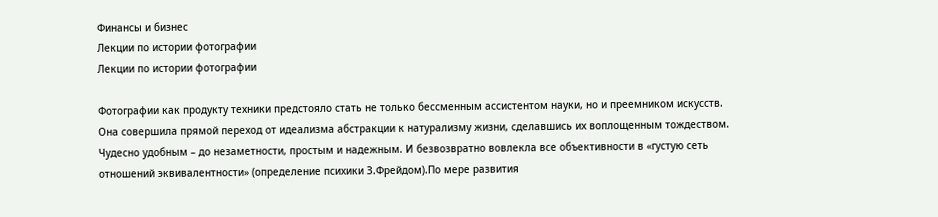Финансы и бизнес
Лекции по истории фотографии
Лекции по истории фотографии

Фотографии как продукту техники предстояло стать не только бессменным ассистентом науки, но и преемником искусств. Она совершила прямой переход от идеализма абстракции к натурализму жизни, сделавшись их воплощенным тождеством. Чудесно удобным – до незаметности, простым и надежным. И безвозвратно вовлекла все объективности в «густую сеть отношений эквивалентности» (определение психики З.Фрейдом).По мере развития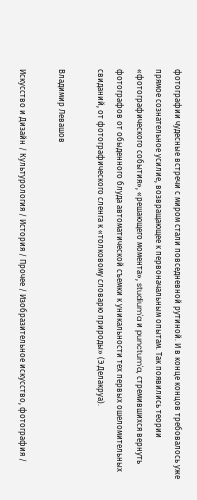фотографии чудесные встречи с миром стали повседневной рутиной. И в конце концов требовалось уже прямое сознательное усилие, возвращающее к первоначальным опытам. Так появились теории «фотографического события», «решающего момента», studium'a и punctum'a, стремившихся вернуть фотографов от обыденного блуда автоматической съемки к уникальности тех первых ошеломительных свиданий, от фотографического сленга к «толковому словарю природы» (Э.Делакруа).

Владимир Левашов

Искусство и Дизайн / Культурология / История / Прочее / Изобразительное искусство, фотография /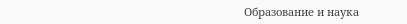Образование и наука